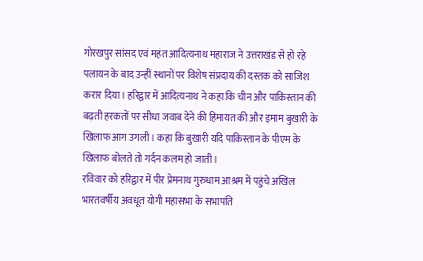गोरखपुर सांसद एवं महंत आदित्यनाथ महाराज ने उत्तराखंड से हो रहे पलायन के बाद उन्हीं स्थानों पर विशेष संप्रदाय की दस्तक को साजिश करार दिया। हरिद्वार में आदित्यनाथ ने कहा कि चीन और पाकिस्तान की बढ़ती हरकतों पर सीधा जवाब देने की हिमायत की और इमाम बुखारी के खिलाफ आग उगली। कहा कि बुखारी यदि पाकिस्तान के पीएम के खिलाफ बोलते तो गर्दन कलम हो जाती।
रविवार को हरिद्वार में पीर प्रेमनाथ गुरुधाम आश्रम में पहुंचे अखिल भारतवर्षीय अवधूत योगी महासभा के सभापति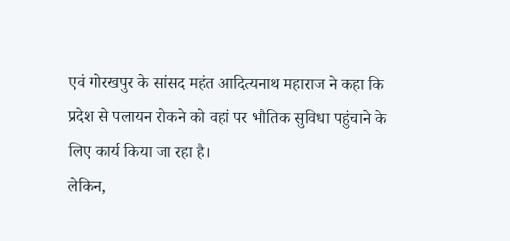एवं गोरखपुर के सांसद महंत आदित्यनाथ महाराज ने कहा कि प्रदेश से पलायन रोकने को वहां पर भौतिक सुविधा पहुंचाने के लिए कार्य किया जा रहा है।
लेकिन,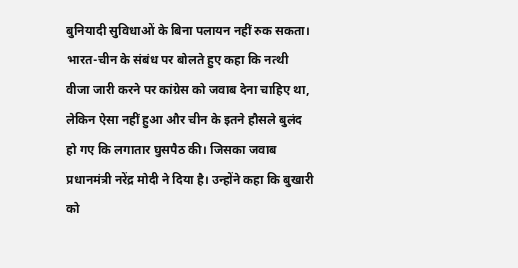बुनियादी सुविधाओं के बिना पलायन नहीं रुक सकता। भारत-चीन के संबंध पर बोलते हुए कहा कि नत्थी वीजा जारी करने पर कांग्रेस को जवाब देना चाहिए था, लेकिन ऐसा नहीं हुआ और चीन के इतने हौसले बुलंद हो गए कि लगातार घुसपैठ की। जिसका जवाब प्रधानमंत्री नरेंद्र मोदी ने दिया है। उन्होंने कहा कि बुखारी को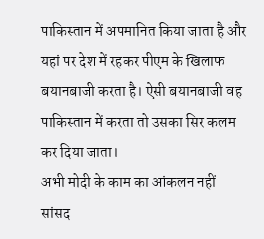पाकिस्तान में अपमानित किया जाता है और यहां पर देश में रहकर पीएम के खिलाफ बयानबाजी करता है। ऐसी बयानबाजी वह पाकिस्तान में करता तो उसका सिर कलम कर दिया जाता।
अभी मोदी के काम का आंकलन नहीं
सांसद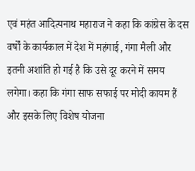एवं महंत आदित्यनाथ महाराज ने कहा कि कांग्रेस के दस वर्षों के कार्यकाल में देश में महंगाई, गंगा मैली और इतनी अशांति हो गई है कि उसे दूर करने में समय लगेगा। कहा कि गंगा साफ सफाई पर मोदी कायम हैं और इसके लिए विशेष योजना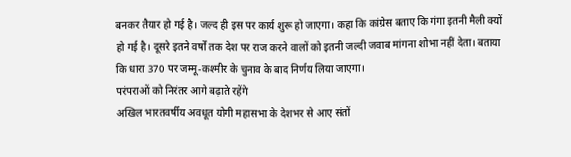बनकर तैयार हो गई है। जल्द ही इस पर कार्य शुरू हो जाएगा। कहा कि कांग्रेस बताए कि गंगा इतनी मैली क्यों हो गई है। दूसरे इतने वर्षों तक देश पर राज करने वालों को इतनी जल्दी जवाब मांगना शोभा नहीं देता। बताया कि धारा 370 पर जम्मू-कश्मीर के चुनाव के बाद निर्णय लिया जाएगा।
परंपराओं को निरंतर आगे बढ़ाते रहेंगे
अखिल भारतवर्षीय अवधूत योगी महासभा के देशभर से आए संतों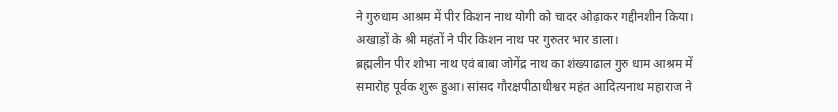ने गुरुधाम आश्रम में पीर किशन नाथ योगी को चादर ओढ़ाकर गद्दीनशीन किया। अखाड़ों के श्री महंतों ने पीर किशन नाथ पर गुरुतर भार डाला।
ब्रह्मलीन पीर शोभा नाथ एवं बाबा जोगेंद्र नाथ का शंख्याढाल गुरु धाम आश्रम में समारोह पूर्वक शुरू हुआ। सांसद गौरक्षपीठाधीश्वर महंत आदित्यनाथ महाराज ने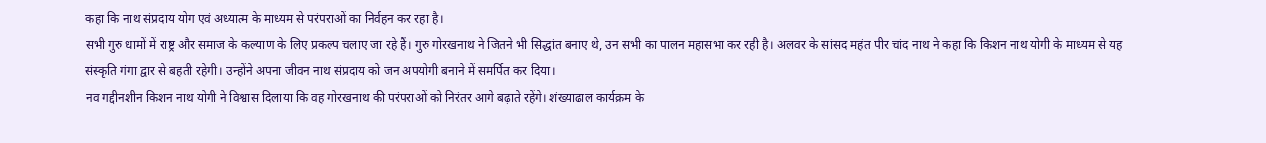कहा कि नाथ संप्रदाय योग एवं अध्यात्म के माध्यम से परंपराओं का निर्वहन कर रहा है।
सभी गुरु धामों में राष्ट्र और समाज के कल्याण के लिए प्रकल्प चलाए जा रहे हैं। गुरु गोरखनाथ ने जितने भी सिद्धांत बनाए थे, उन सभी का पालन महासभा कर रही है। अलवर के सांसद महंत पीर चांद नाथ ने कहा कि किशन नाथ योगी के माध्यम से यह संस्कृति गंगा द्वार से बहती रहेगी। उन्होंने अपना जीवन नाथ संप्रदाय को जन अपयोगी बनाने में समर्पित कर दिया।
नव गद्दीनशीन किशन नाथ योगी ने विश्वास दिलाया कि वह गोरखनाथ की परंपराओं को निरंतर आगे बढ़ाते रहेंगे। शंख्याढाल कार्यक्रम के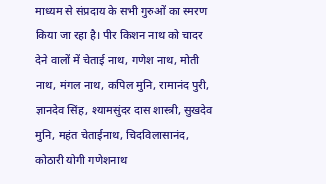माध्यम से संप्रदाय के सभी गुरुओं का स्मरण किया जा रहा है। पीर किशन नाथ को चादर देने वालों में चेताई नाथ, गणेश नाथ, मोती नाथ, मंगल नाथ, कपिल मुनि, रामानंद पुरी, ज्ञानदेव सिंह, श्यामसुंदर दास शास्त्री, सुखदेव मुनि, महंत चेताईनाथ, चिदविलासानंद, कोठारी योगी गणेशनाथ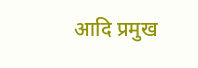आदि प्रमुख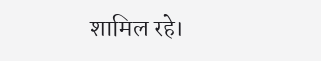शामिल रहे।